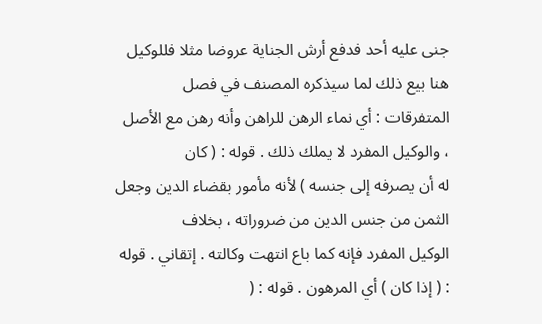جنى عليه أحد فدفع أرش الجناية عروضا مثلا فللوكيل هنا بيع ذلك لما سيذكره المصنف في فصل
المتفرقات : أي نماء الرهن للراهن وأنه رهن مع الأصل ، والوكيل المفرد لا يملك ذلك . قوله : ( كان
له أن يصرفه إلى جنسه ) لأنه مأمور بقضاء الدين وجعل الثمن من جنس الدين من ضروراته ، بخلاف
الوكيل المفرد فإنه كما باع انتهت وكالته . إتقاني . قوله : ( إذا كان ) أي المرهون . قوله : (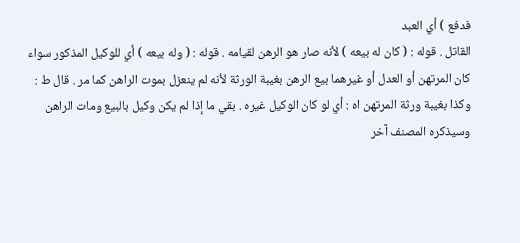فدفع ) أي العبد
القاتل . قوله : ( كان له بيعه ) لأنه صار هو الرهن لقيامه . قوله : ( وله بيعه ) أي للوكيل المذكور سواء
كان المرتهن أو العدل أو غيرهما بيع الرهن بغيبة الورثة لأنه لم ينعزل بموت الراهن كما مر . قال ط :
وكذا بغيبة ورثة المرتهن اه : أي لو كان الوكيل غيره . بقي ما إذا لم يكن وكيل بالبيع ومات الراهن
وسيذكره المصنف آخر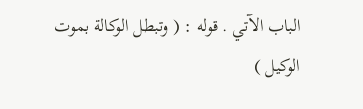الباب الآتي . قوله : ( وتبطل الوكالة بموت الوكيل )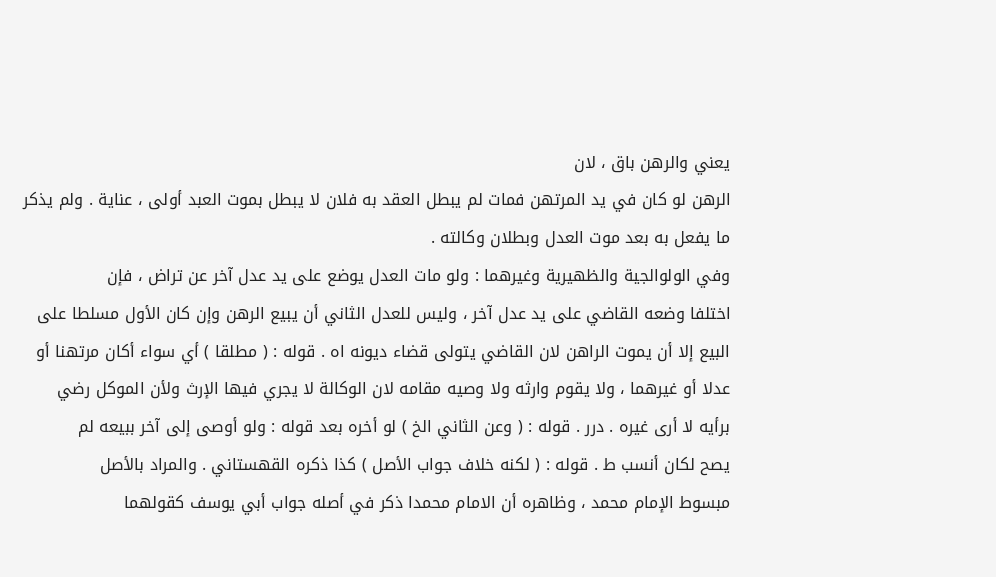يعني والرهن باق ، لان
الرهن لو كان في يد المرتهن فمات لم يبطل العقد به فلان لا يبطل بموت العبد أولى ، عناية . ولم يذكر
ما يفعل به بعد موت العدل وبطلان وكالته .
وفي الولوالجية والظهيرية وغيرهما : ولو مات العدل يوضع على يد عدل آخر عن تراض ، فإن
اختلفا وضعه القاضي على يد عدل آخر ، وليس للعدل الثاني أن يبيع الرهن وإن كان الأول مسلطا على
البيع إلا أن يموت الراهن لان القاضي يتولى قضاء ديونه اه . قوله : ( مطلقا ) أي سواء أكان مرتهنا أو
عدلا أو غيرهما ، ولا يقوم وارثه ولا وصيه مقامه لان الوكالة لا يجري فيها الإرث ولأن الموكل رضي
برأيه لا أرى غيره . درر . قوله : ( وعن الثاني الخ ) لو أخره بعد قوله : ولو أوصى إلى آخر ببيعه لم
يصح لكان أنسب ط . قوله : ( لكنه خلاف جواب الأصل ) كذا ذكره القهستاني . والمراد بالأصل
مبسوط الإمام محمد ، وظاهره أن الامام محمدا ذكر في أصله جواب أبي يوسف كقولهما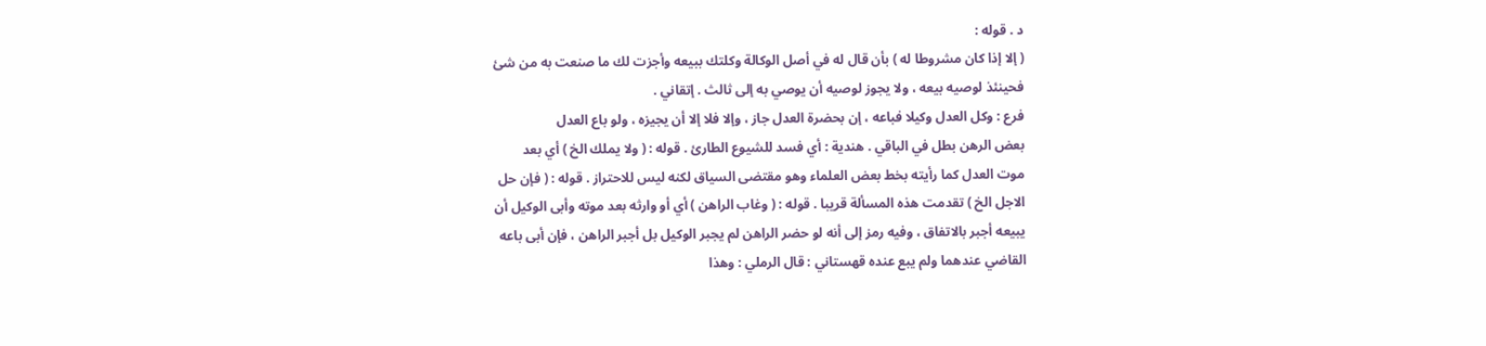د . قوله :
( إلا إذا كان مشروطا له ) بأن قال له في أصل الوكالة وكلتك ببيعه وأجزت لك ما صنعت به من شئ
فحينئذ لوصيه بيعه ، ولا يجوز لوصيه أن يوصي به إلى ثالث . إتقاني .
فرع : وكل العدل وكيلا فباعه ، إن بحضرة العدل جاز ، وإلا فلا إلا أن يجيزه ، ولو باع العدل
بعض الرهن بطل في الباقي . هندية : أي فسد للشيوع الطارئ . قوله : ( ولا يملك الخ ) أي بعد
موت العدل كما رأيته بخط بعض العلماء وهو مقتضى السياق لكنه ليس للاحتراز . قوله : ( فإن حل
الاجل الخ ) تقدمت هذه المسألة قريبا . قوله : ( وغاب الراهن ) أي أو وارثه بعد موته وأبى الوكيل أن
يبيعه أجبر بالاتفاق ، وفيه رمز إلى أنه لو حضر الراهن لم يجبر الوكيل بل أجبر الراهن ، فإن أبى باعه
القاضي عندهما ولم يبع عنده قهستاني : قال الرملي : وهذا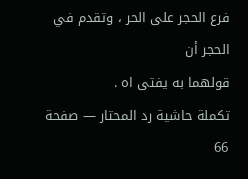فرع الحجر على الحر ، وتقدم في الحجر أن
قولهما به يفتى اه .
تكملة حاشية رد المحتار — صفحة 66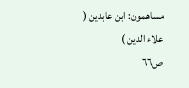مساهمون: ابن عابدين ( علاء الدين )
ص٦٦